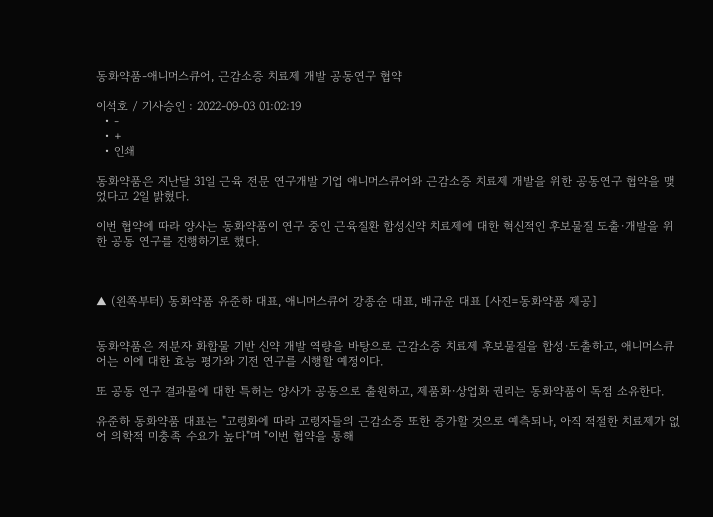동화약품-애니머스큐어, 근감소증 치료제 개발 공동연구 협약

이석호 / 기사승인 : 2022-09-03 01:02:19
  • -
  • +
  • 인쇄

동화약품은 지난달 31일 근육 전문 연구개발 기업 애니머스큐어와 근감소증 치료제 개발을 위한 공동연구 협약을 맺었다고 2일 밝혔다.

이번 협약에 따라 양사는 동화약품이 연구 중인 근육질환 합성신약 치료제에 대한 혁신적인 후보물질 도출·개발을 위한 공동 연구를 진행하기로 했다.



▲ (왼쪽부터) 동화약품 유준하 대표, 애니머스큐어 강종순 대표, 배규운 대표 [사진=동화약품 제공]


동화약품은 저분자 화합물 기반 신약 개발 역량을 바탕으로 근감소증 치료제 후보물질을 합성·도출하고, 애니머스큐어는 이에 대한 효능 평가와 기전 연구를 시행할 예정이다.

또 공동 연구 결과물에 대한 특허는 양사가 공동으로 출원하고, 제품화·상업화 권리는 동화약품이 독점 소유한다.

유준하 동화약품 대표는 "고령화에 따라 고령자들의 근감소증 또한 증가할 것으로 예측되나, 아직 적절한 치료제가 없어 의학적 미충족 수요가 높다"며 "이번 협약을 통해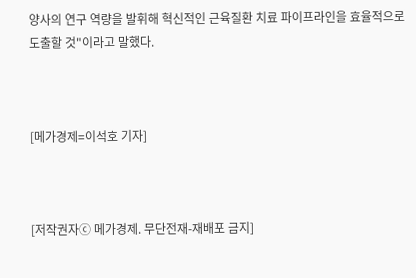양사의 연구 역량을 발휘해 혁신적인 근육질환 치료 파이프라인을 효율적으로 도출할 것"이라고 말했다.



[메가경제=이석호 기자]



[저작권자ⓒ 메가경제. 무단전재-재배포 금지]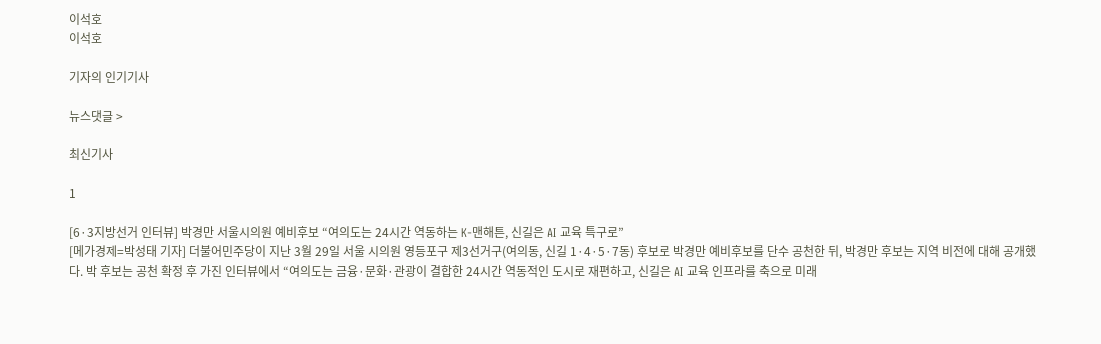이석호
이석호

기자의 인기기사

뉴스댓글 >

최신기사

1

[6·3지방선거 인터뷰] 박경만 서울시의원 예비후보 “여의도는 24시간 역동하는 K-맨해튼, 신길은 AI 교육 특구로”
[메가경제=박성태 기자] 더불어민주당이 지난 3월 29일 서울 시의원 영등포구 제3선거구(여의동, 신길 1·4·5·7동) 후보로 박경만 예비후보를 단수 공천한 뒤, 박경만 후보는 지역 비전에 대해 공개했다. 박 후보는 공천 확정 후 가진 인터뷰에서 “여의도는 금융·문화·관광이 결합한 24시간 역동적인 도시로 재편하고, 신길은 AI 교육 인프라를 축으로 미래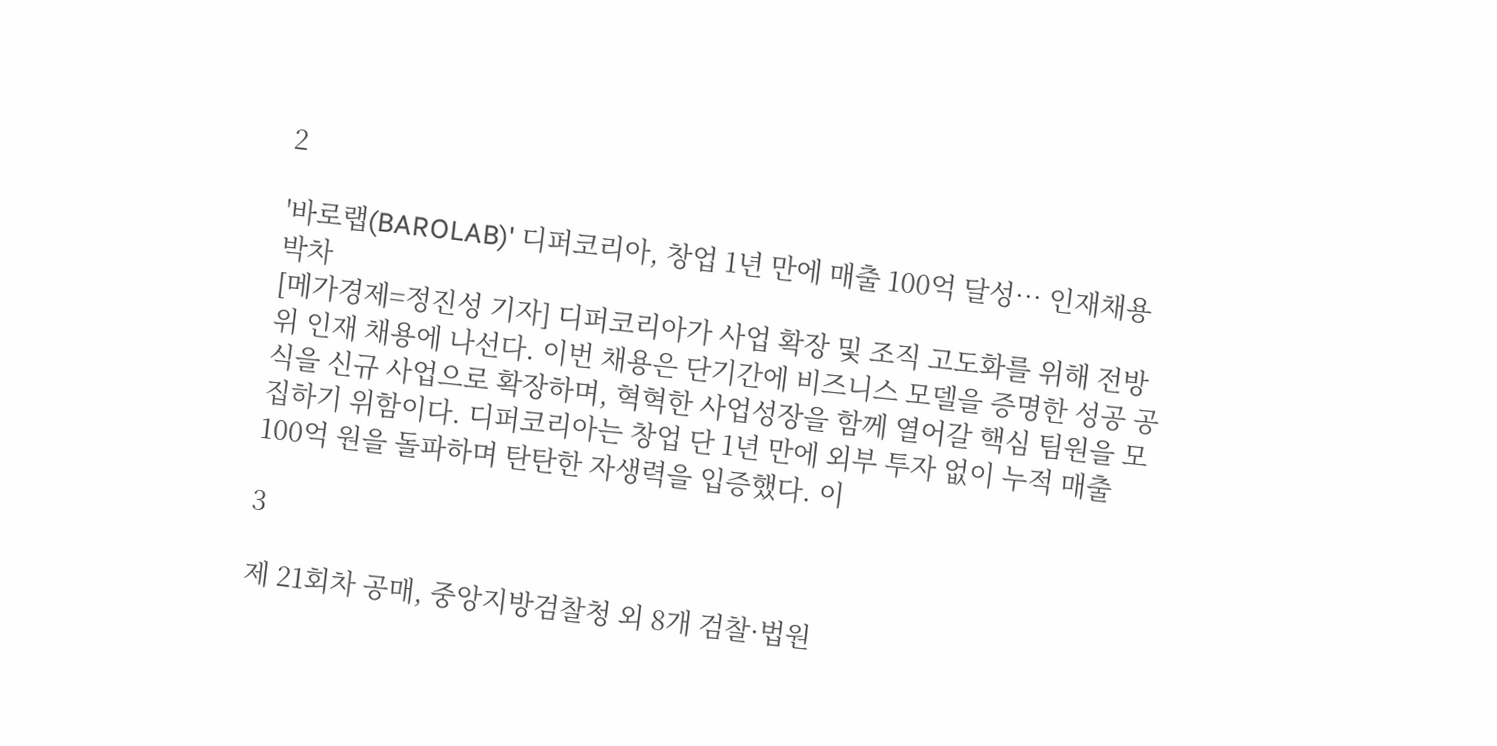2

'바로랩(BAROLAB)' 디퍼코리아, 창업 1년 만에 매출 100억 달성… 인재채용 박차
[메가경제=정진성 기자] 디퍼코리아가 사업 확장 및 조직 고도화를 위해 전방위 인재 채용에 나선다. 이번 채용은 단기간에 비즈니스 모델을 증명한 성공 공식을 신규 사업으로 확장하며, 혁혁한 사업성장을 함께 열어갈 핵심 팀원을 모집하기 위함이다. 디퍼코리아는 창업 단 1년 만에 외부 투자 없이 누적 매출 100억 원을 돌파하며 탄탄한 자생력을 입증했다. 이

3

제 21회차 공매, 중앙지방검찰청 외 8개 검찰·법원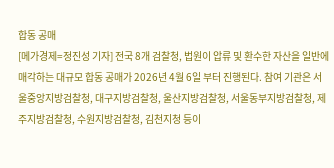합동 공매
[메가경제=정진성 기자] 전국 8개 검찰청, 법원이 압류 및 환수한 자산을 일반에 매각하는 대규모 합동 공매가 2026년 4월 6일 부터 진행된다. 참여 기관은 서울중앙지방검찰청, 대구지방검찰청, 울산지방검찰청, 서울동부지방검찰청, 제주지방검찰청, 수원지방검찰청, 김천지청 등이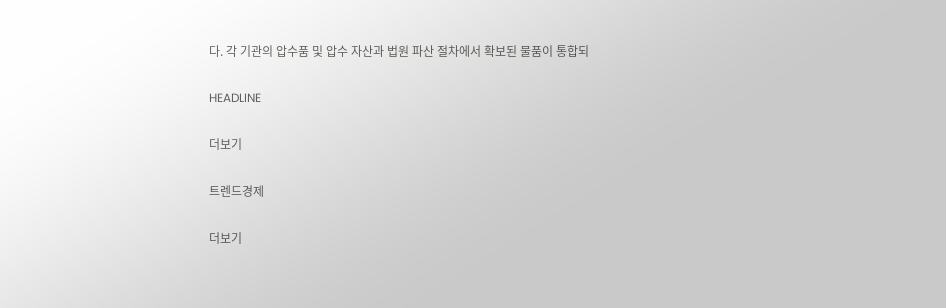다. 각 기관의 압수품 및 압수 자산과 법원 파산 절차에서 확보된 물품이 통합되

HEADLINE

더보기

트렌드경제

더보기